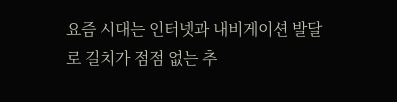요즘 시대는 인터넷과 내비게이션 발달로 길치가 점점 없는 추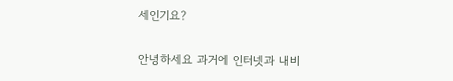세인기요?

안녕하세요 과거에 인터넷과 내비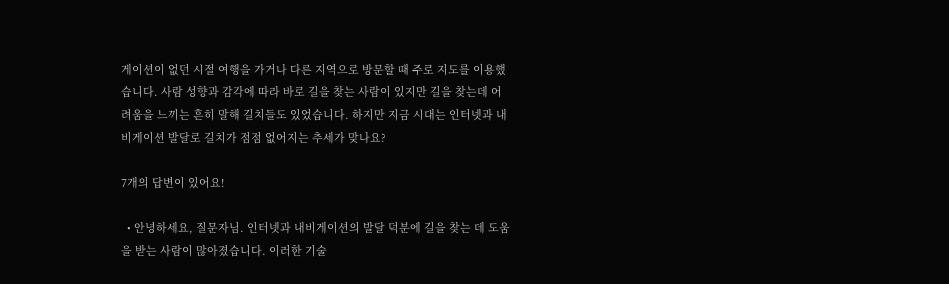게이션이 없던 시절 여행을 가거나 다른 지역으로 방문할 때 주로 지도를 이용했습니다. 사람 성향과 감각에 따라 바로 길을 찾는 사람이 있지만 길을 찾는데 어려움을 느끼는 흔히 말해 길치들도 있었습니다. 하지만 지금 시대는 인터넷과 내비게이션 발달로 길치가 점점 없어지는 추세가 맞나요?

7개의 답변이 있어요!

  • 안녕하세요, 질문자님. 인터넷과 내비게이션의 발달 덕분에 길을 찾는 데 도움을 받는 사람이 많아졌습니다. 이러한 기술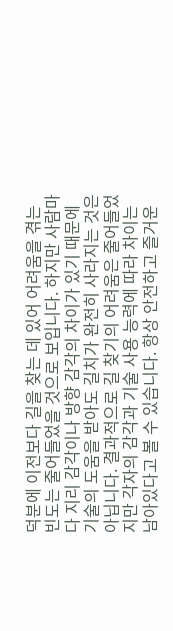덕분에 이전보다 길을 찾는 데 있어 어려움을 겪는 빈도는 줄어들었을 것으로 보입니다. 하지만 사람마다 지리 감각이나 방향 감각의 차이가 있기 때문에 기술의 도움을 받아도 길치가 완전히 사라지는 것은 아닙니다. 결과적으로 길 찾기의 어려움은 줄어들었지만 각자의 감각과 기술 사용 능력에 따라 차이는 남아있다고 볼 수 있습니다. 항상 안전하고 즐거운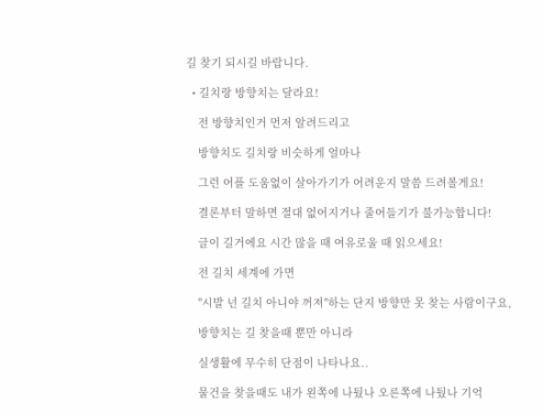길 찾기 되시길 바랍니다.

  • 길치랑 방향치는 달라요!

    전 방향치인거 먼저 알려드리고

    방향치도 길치랑 비슷하게 얼마나

    그런 어플 도움없이 살아가기가 어려운지 말씀 드려볼게요!

    결론부터 말하면 절대 없어지거나 줄어들기가 불가능합니다!

    글이 길거에요 시간 많을 때 여유로울 때 읽으세요!

    전 길치 세계에 가면

    "시발 넌 길치 아니야 꺼져"하는 단지 방향만 못 찾는 사람이구요,

    방향치는 길 찾을때 뿐만 아니라

    실생활에 무수히 단점이 나타나요..

    물건을 찾을때도 내가 왼쪽에 나뒀나 오른쪽에 나뒀나 기억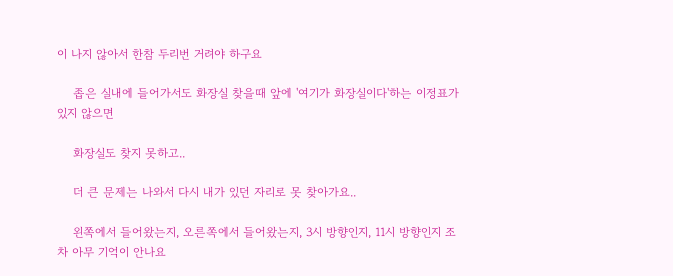이 나지 않아서 한참 두리번 거려야 하구요

    좁은 실내에 들어가서도 화장실 찾을때 앞에 '여기가 화장실이다'하는 이정표가 있지 않으면

    화장실도 찾지 못하고..

    더 큰 문제는 나와서 다시 내가 있던 자리로 못 찾아가요..

    왼쪽에서 들어왔는지, 오른쪽에서 들어왔는지, 3시 방향인지, 11시 방향인지 조차 아무 기억이 안나요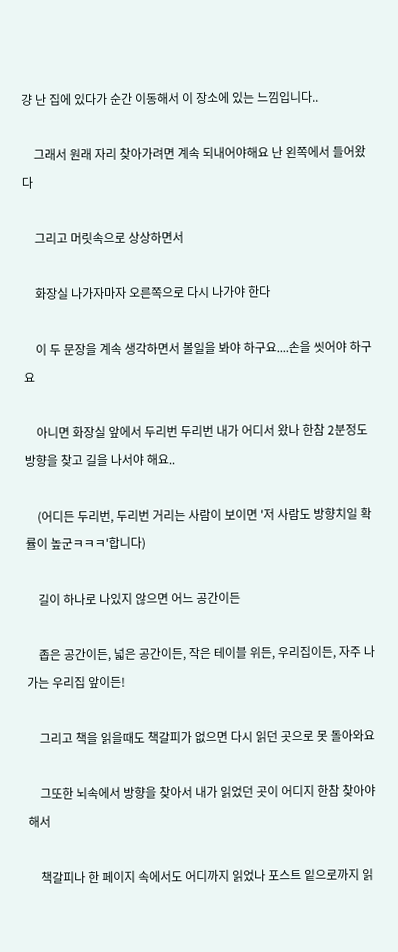걍 난 집에 있다가 순간 이동해서 이 장소에 있는 느낌입니다..

    그래서 원래 자리 찾아가려면 계속 되내어야해요 난 왼쪽에서 들어왔다

    그리고 머릿속으로 상상하면서

    화장실 나가자마자 오른쪽으로 다시 나가야 한다

    이 두 문장을 계속 생각하면서 볼일을 봐야 하구요....손을 씻어야 하구요

    아니면 화장실 앞에서 두리번 두리번 내가 어디서 왔나 한참 2분정도 방향을 찾고 길을 나서야 해요..

    (어디든 두리번, 두리번 거리는 사람이 보이면 '저 사람도 방향치일 확률이 높군ㅋㅋㅋ'합니다)

    길이 하나로 나있지 않으면 어느 공간이든

    좁은 공간이든, 넓은 공간이든, 작은 테이블 위든, 우리집이든, 자주 나가는 우리집 앞이든!

    그리고 책을 읽을때도 책갈피가 없으면 다시 읽던 곳으로 못 돌아와요

    그또한 뇌속에서 방향을 찾아서 내가 읽었던 곳이 어디지 한참 찾아야 해서

    책갈피나 한 페이지 속에서도 어디까지 읽었나 포스트 잍으로까지 읽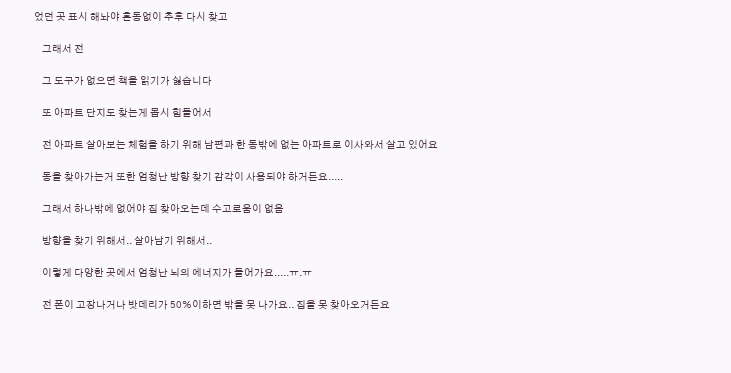었던 곳 표시 해놔야 혼동없이 추후 다시 찾고

    그래서 전

    그 도구가 없으면 책을 읽기가 싫습니다

    또 아파트 단지도 찾는게 몹시 힘들어서

    전 아파트 살아보는 체험을 하기 위해 남편과 한 동밖에 없는 아파트로 이사와서 살고 있어요

    동을 찾아가는거 또한 엄청난 방향 찾기 감각이 사용되야 하거든요.....

    그래서 하나밖에 없어야 집 찾아오는데 수고로움이 없음

    방향을 찾기 위해서.. 살아남기 위해서..

    이렇게 다양한 곳에서 엄청난 뇌의 에너지가 들어가요.....ㅠ.ㅠ

    전 폰이 고장나거나 밧데리가 50%이하면 밖을 못 나가요.. 집을 못 찾아오거든요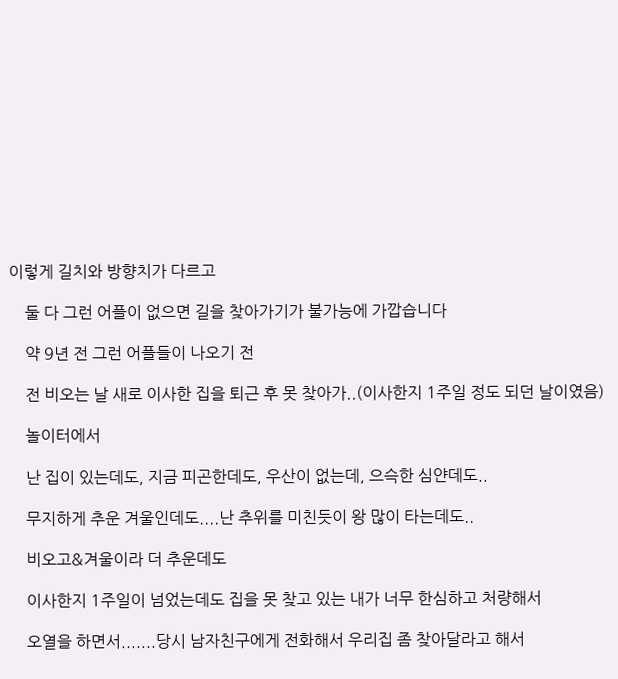이렇게 길치와 방향치가 다르고

    둘 다 그런 어플이 없으면 길을 찾아가기가 불가능에 가깝습니다

    약 9년 전 그런 어플들이 나오기 전

    전 비오는 날 새로 이사한 집을 퇴근 후 못 찾아가..(이사한지 1주일 정도 되던 날이였음)

    놀이터에서

    난 집이 있는데도, 지금 피곤한데도, 우산이 없는데, 으슥한 심얀데도..

    무지하게 추운 겨울인데도....난 추위를 미친듯이 왕 많이 타는데도..

    비오고&겨울이라 더 추운데도

    이사한지 1주일이 넘었는데도 집을 못 찾고 있는 내가 너무 한심하고 처량해서

    오열을 하면서.......당시 남자친구에게 전화해서 우리집 좀 찾아달라고 해서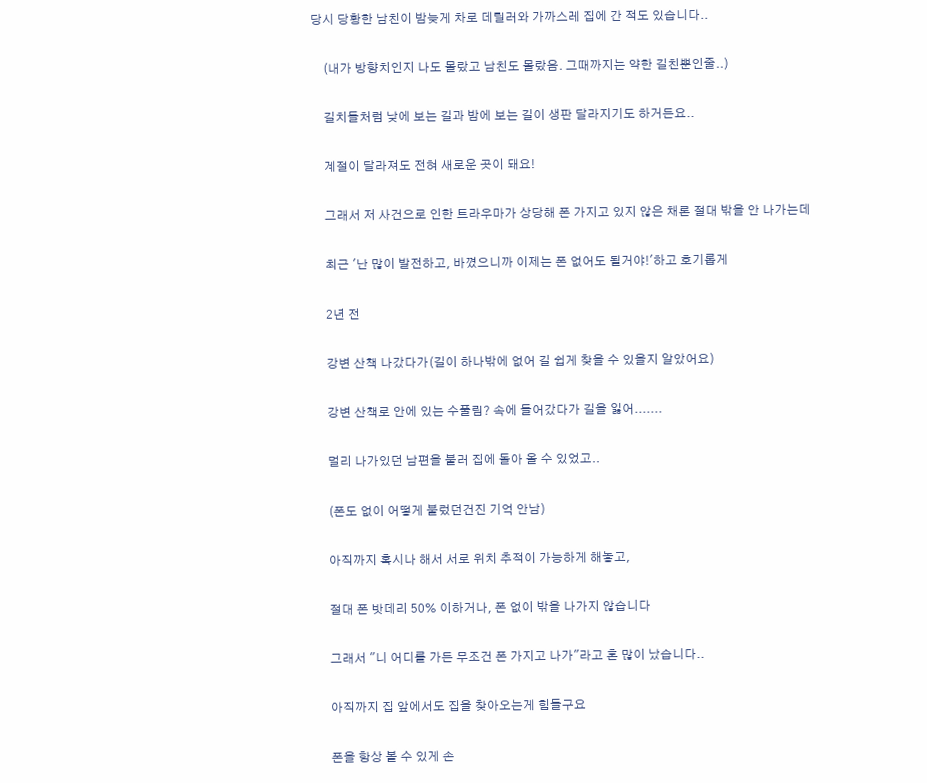당시 당황한 남친이 밤늦게 차로 데릴러와 가까스레 집에 간 적도 있습니다..

    (내가 방향치인지 나도 몰랐고 남친도 몰랐음. 그때까지는 약한 길친뿐인줄..)

    길치들처럼 낮에 보는 길과 밤에 보는 길이 생판 달라지기도 하거든요..

    계절이 달라져도 전혀 새로운 곳이 돼요!

    그래서 저 사건으로 인한 트라우마가 상당해 폰 가지고 있지 않은 채론 절대 밖을 안 나가는데

    최근 '난 많이 발전하고, 바꼈으니까 이제는 폰 없어도 될거야!'하고 호기롭게

    2년 전

    강변 산책 나갔다가(길이 하나밖에 없어 길 쉽게 찾을 수 있을지 알았어요)

    강변 산책로 안에 있는 수풀림? 속에 들어갔다가 길을 잃어.......

    멀리 나가있던 남편을 불러 집에 돌아 올 수 있었고..

    (폰도 없이 어떻게 불렀던건진 기억 안남)

    아직까지 혹시나 해서 서로 위치 추적이 가능하게 해놓고,

    절대 폰 밧데리 50% 이하거나, 폰 없이 밖을 나가지 않습니다

    그래서 "니 어디를 가든 무조건 폰 가지고 나가"라고 혼 많이 났습니다..

    아직까지 집 앞에서도 집을 찾아오는게 힘들구요

    폰을 항상 볼 수 있게 손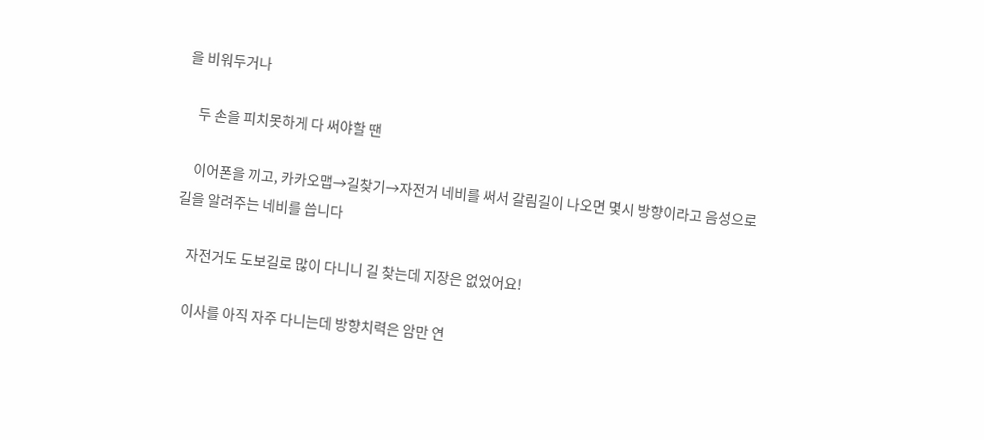을 비워두거나

    두 손을 피치못하게 다 써야할 땐

    이어폰을 끼고, 카카오맵→길찾기→자전거 네비를 써서 갈림길이 나오면 몇시 방향이라고 음성으로 길을 알려주는 네비를 씁니다

    자전거도 도보길로 많이 다니니 길 찾는데 지장은 없었어요!

    이사를 아직 자주 다니는데 방향치력은 암만 연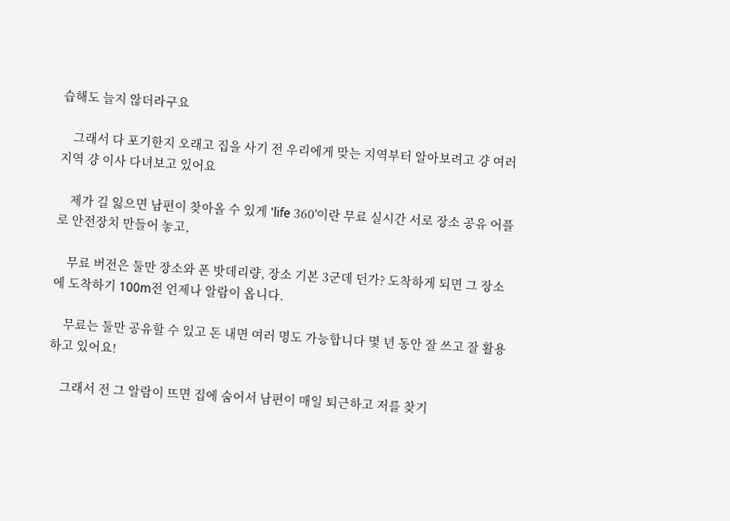습해도 늘지 않더라구요

    그래서 다 포기한지 오래고 집을 사기 전 우리에게 맞는 지역부터 알아보려고 걍 여러 지역 걍 이사 다녀보고 있어요

    제가 길 잃으면 남편이 찾아올 수 있게 'life 360'이란 무료 실시간 서로 장소 공유 어플로 안전장치 만들어 놓고,

    무료 버전은 둘만 장소와 폰 밧데리량, 장소 기본 3군데 던가? 도착하게 되면 그 장소에 도착하기 100m전 언제나 알람이 옵니다.

    무료는 둘만 공유할 수 있고 돈 내면 여러 명도 가능합니다 몇 년 동안 잘 쓰고 잘 활용하고 있어요!

    그래서 전 그 알람이 뜨면 집에 숨어서 남편이 매일 퇴근하고 저를 찾기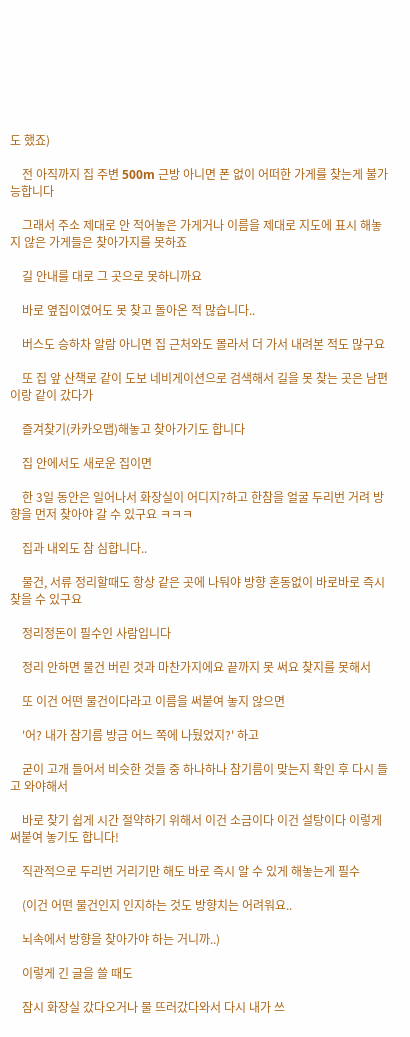도 했죠)

    전 아직까지 집 주변 500m 근방 아니면 폰 없이 어떠한 가게를 찾는게 불가능합니다

    그래서 주소 제대로 안 적어놓은 가게거나 이름을 제대로 지도에 표시 해놓지 않은 가게들은 찾아가지를 못하죠

    길 안내를 대로 그 곳으로 못하니까요

    바로 옆집이였어도 못 찾고 돌아온 적 많습니다..

    버스도 승하차 알람 아니면 집 근처와도 몰라서 더 가서 내려본 적도 많구요

    또 집 앞 산책로 같이 도보 네비게이션으로 검색해서 길을 못 찾는 곳은 남편이랑 같이 갔다가

    즐겨찾기(카카오맵)해놓고 찾아가기도 합니다

    집 안에서도 새로운 집이면

    한 3일 동안은 일어나서 화장실이 어디지?하고 한참을 얼굴 두리번 거려 방향을 먼저 찾아야 갈 수 있구요 ㅋㅋㅋ

    집과 내외도 참 심합니다..

    물건, 서류 정리할때도 항상 같은 곳에 나둬야 방향 혼동없이 바로바로 즉시 찾을 수 있구요

    정리정돈이 필수인 사람입니다

    정리 안하면 물건 버린 것과 마찬가지에요 끝까지 못 써요 찾지를 못해서

    또 이건 어떤 물건이다라고 이름을 써붙여 놓지 않으면

    '어? 내가 참기름 방금 어느 쪽에 나뒀었지?' 하고

    굳이 고개 들어서 비슷한 것들 중 하나하나 참기름이 맞는지 확인 후 다시 들고 와야해서

    바로 찾기 쉽게 시간 절약하기 위해서 이건 소금이다 이건 설탕이다 이렇게 써붙여 놓기도 합니다!

    직관적으로 두리번 거리기만 해도 바로 즉시 알 수 있게 해놓는게 필수

    (이건 어떤 물건인지 인지하는 것도 방향치는 어려워요..

    뇌속에서 방향을 찾아가야 하는 거니까..)

    이렇게 긴 글을 쓸 때도

    잠시 화장실 갔다오거나 물 뜨러갔다와서 다시 내가 쓰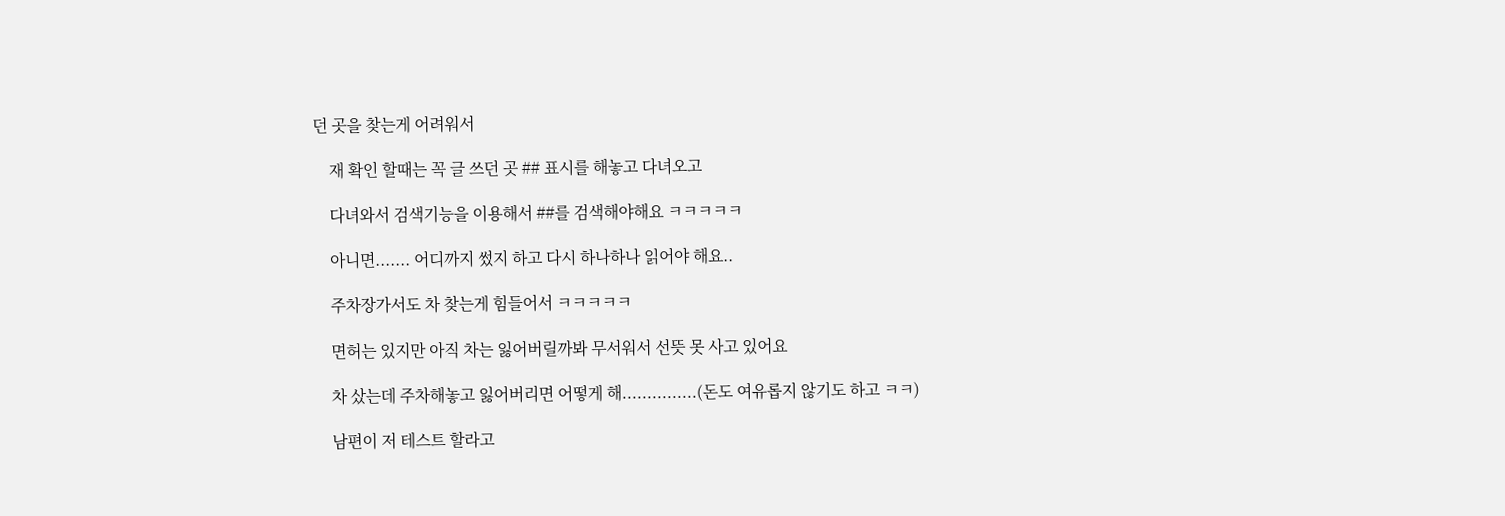던 곳을 찾는게 어려워서

    재 확인 할때는 꼭 글 쓰던 곳 ## 표시를 해놓고 다녀오고

    다녀와서 검색기능을 이용해서 ##를 검색해야해요 ㅋㅋㅋㅋㅋ

    아니면....... 어디까지 썼지 하고 다시 하나하나 읽어야 해요..

    주차장가서도 차 찾는게 힘들어서 ㅋㅋㅋㅋㅋ

    면허는 있지만 아직 차는 잃어버릴까봐 무서워서 선뜻 못 사고 있어요

    차 샀는데 주차해놓고 잃어버리면 어떻게 해...............(돈도 여유롭지 않기도 하고 ㅋㅋ)

    남편이 저 테스트 할라고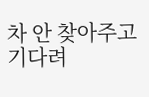차 안 찾아주고 기다려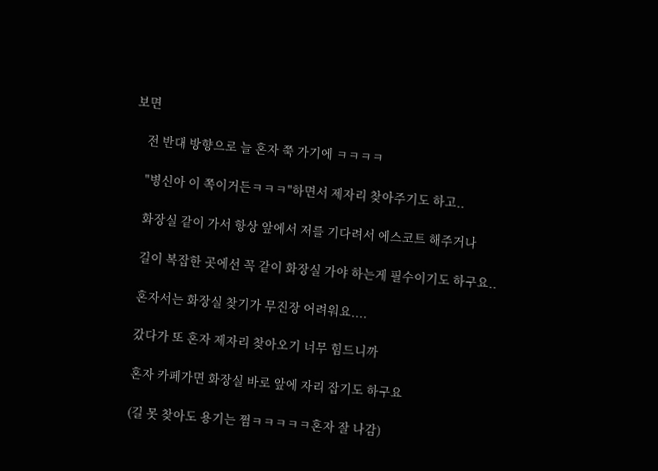보면

    전 반대 방향으로 늘 혼자 쭉 가기에 ㅋㅋㅋㅋ

    "병신아 이 쪽이거든ㅋㅋㅋ"하면서 제자리 찾아주기도 하고..

    화장실 같이 가서 항상 앞에서 저를 기다려서 에스코트 해주거나

    길이 복잡한 곳에선 꼭 같이 화장실 가야 하는게 필수이기도 하구요..

    혼자서는 화장실 찾기가 무진장 어려워요....

    갔다가 또 혼자 제자리 찾아오기 너무 힘드니까

    혼자 카페가면 화장실 바로 앞에 자리 잡기도 하구요

    (길 못 찾아도 용기는 쩜ㅋㅋㅋㅋㅋ혼자 잘 나감)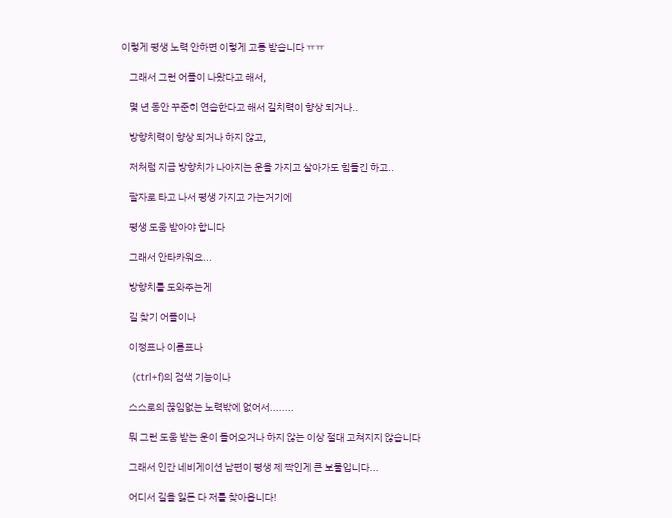이렇게 평생 노력 안하면 이렇게 고통 받습니다 ㅠㅠ

    그래서 그런 어플이 나왔다고 해서,

    몇 년 동안 꾸준히 연습한다고 해서 길치력이 향상 되거나..

    방향치력이 향상 되거나 하지 않고,

    저처럼 지금 방향치가 나아지는 운을 가지고 살아가도 힘들긴 하고..

    팔자로 타고 나서 평생 가지고 가는거기에

    평생 도움 받아야 합니다

    그래서 안타카워요...

    방향치를 도와주는게

    길 찾기 어플이나

    이정표나 이름표나

    (ctrl+f)의 검색 기능이나

    스스로의 끊임없는 노력밖에 없어서........

    뭐 그런 도움 받는 운이 들어오거나 하지 않는 이상 절대 고쳐지지 않습니다

    그래서 인간 네비게이션 남편이 평생 제 짝인게 큰 보물입니다...

    어디서 길을 잃든 다 저를 찾아옵니다!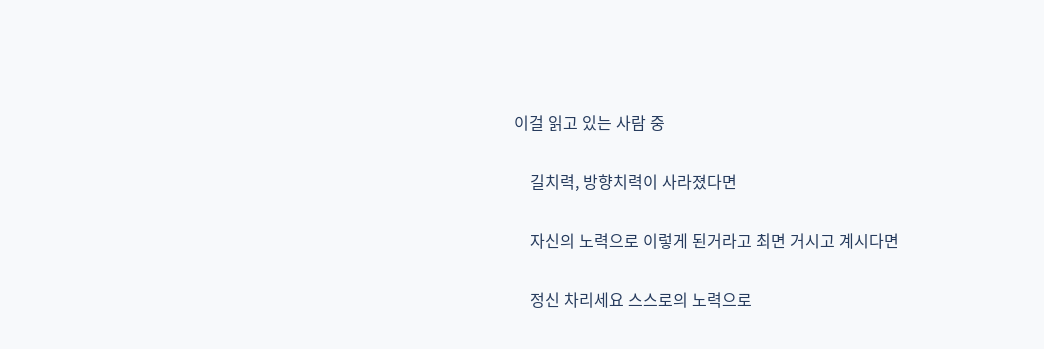이걸 읽고 있는 사람 중

    길치력, 방향치력이 사라졌다면

    자신의 노력으로 이렇게 된거라고 최면 거시고 계시다면

    정신 차리세요 스스로의 노력으로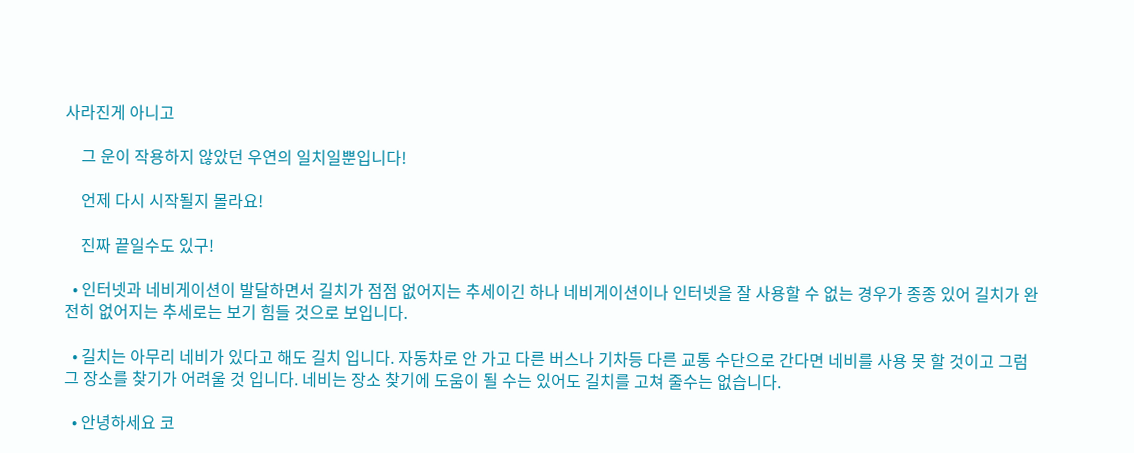사라진게 아니고

    그 운이 작용하지 않았던 우연의 일치일뿐입니다!

    언제 다시 시작될지 몰라요!

    진짜 끝일수도 있구!

  • 인터넷과 네비게이션이 발달하면서 길치가 점점 없어지는 추세이긴 하나 네비게이션이나 인터넷을 잘 사용할 수 없는 경우가 종종 있어 길치가 완전히 없어지는 추세로는 보기 힘들 것으로 보입니다.

  • 길치는 아무리 네비가 있다고 해도 길치 입니다. 자동차로 안 가고 다른 버스나 기차등 다른 교통 수단으로 간다면 네비를 사용 못 할 것이고 그럼 그 장소를 찾기가 어려울 것 입니다. 네비는 장소 찾기에 도움이 될 수는 있어도 길치를 고쳐 줄수는 없습니다.

  • 안녕하세요 코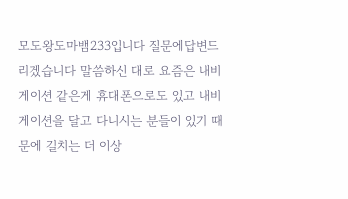모도왕도마뱀233입니다 질문에답변드리겠습니다 말씀하신 대로 요즘은 내비게이션 같은게 휴대폰으로도 있고 내비게이션을 달고 다니시는 분들이 있기 때문에 길치는 더 이상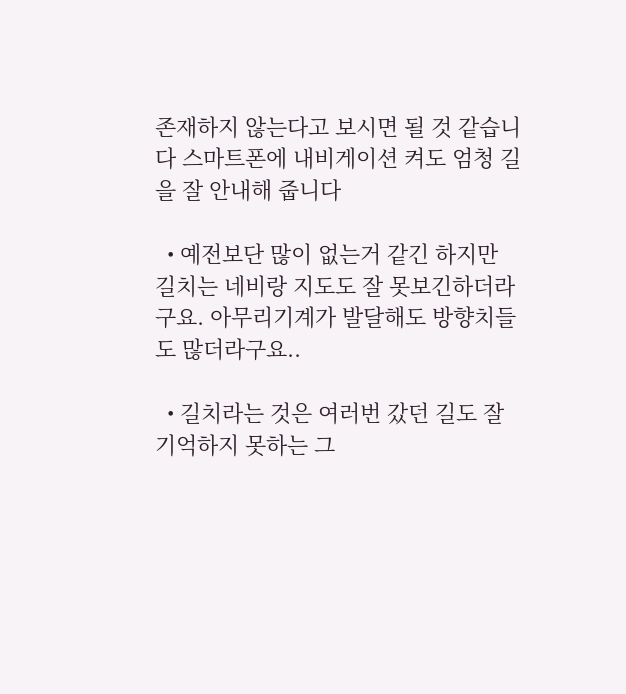존재하지 않는다고 보시면 될 것 같습니다 스마트폰에 내비게이션 켜도 엄청 길을 잘 안내해 줍니다

  • 예전보단 많이 없는거 같긴 하지만 길치는 네비랑 지도도 잘 못보긴하더라구요. 아무리기계가 발달해도 방향치들도 많더라구요..

  • 길치라는 것은 여러번 갔던 길도 잘 기억하지 못하는 그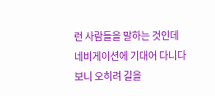런 사람들을 말하는 것인데 네비게이션에 기대어 다니다 보니 오히려 길을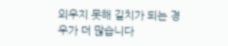외우지 못해 길치가 되는 경우가 더 많습니다